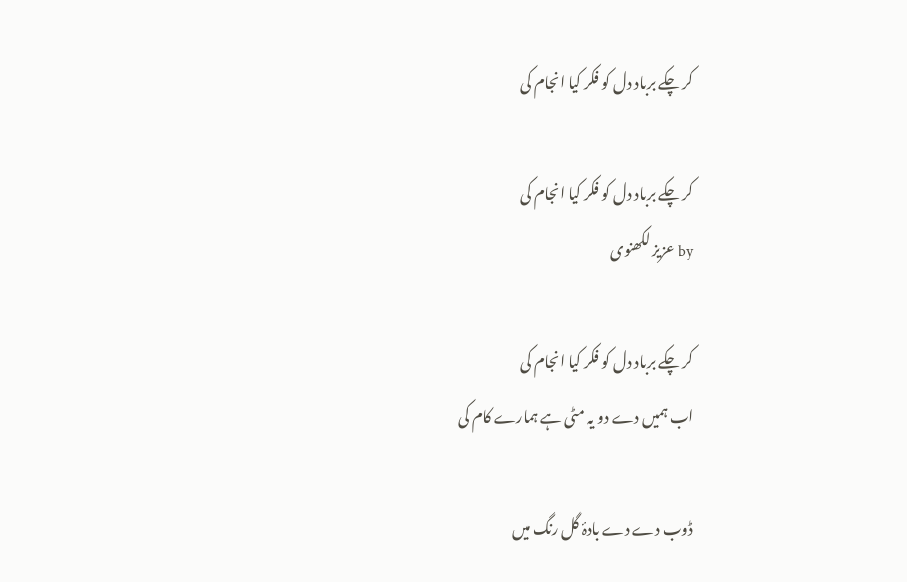کر چکے برباد دل کو فکر کیا انجام کی

کر چکے برباد دل کو فکر کیا انجام کی
by عزیز لکھنوی

کر چکے برباد دل کو فکر کیا انجام کی
اب ہمیں دے دو یہ مٹی ہے ہمارے کام کی

ڈوب دے دے بادۂ گل رنگ میں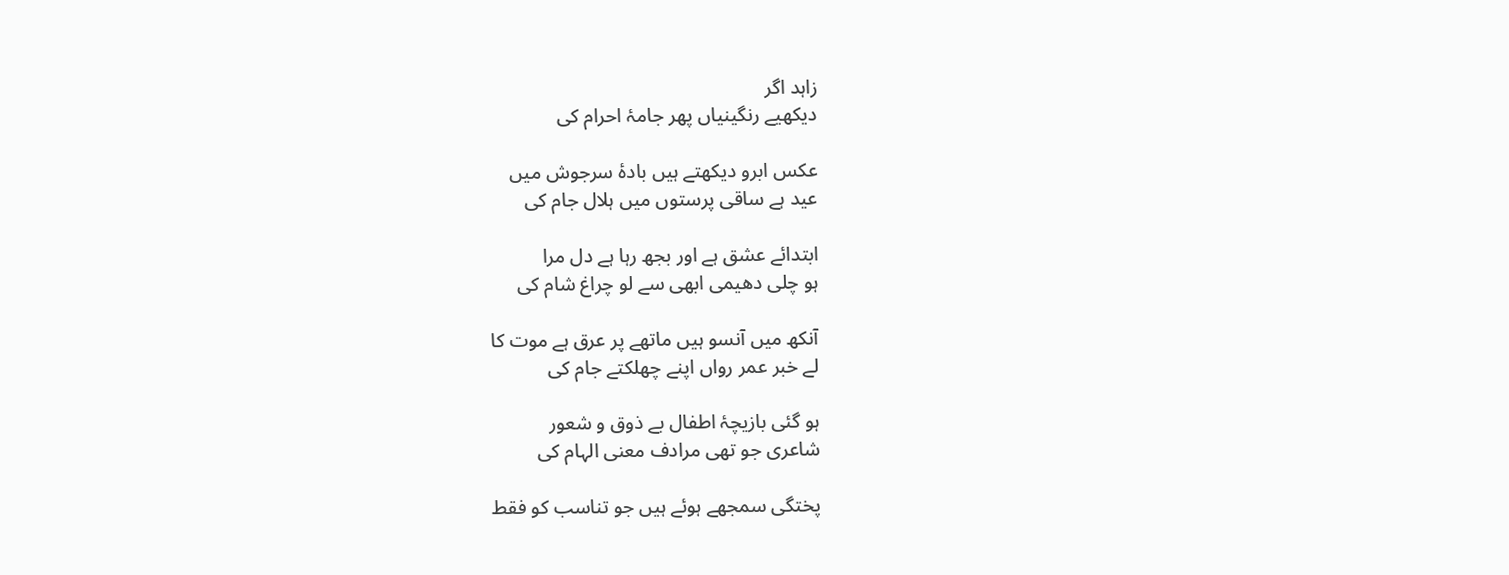زاہد اگر
دیکھیے رنگینیاں پھر جامۂ احرام کی

عکس ابرو دیکھتے ہیں بادۂ سرجوش میں
عید ہے ساقی پرستوں میں ہلال جام کی

ابتدائے عشق ہے اور بجھ رہا ہے دل مرا
ہو چلی دھیمی ابھی سے لو چراغ شام کی

آنکھ میں آنسو ہیں ماتھے پر عرق ہے موت کا
لے خبر عمر رواں اپنے چھلکتے جام کی

ہو گئی بازیچۂ اطفال بے ذوق و شعور
شاعری جو تھی مرادف معنی الہام کی

پختگی سمجھے ہوئے ہیں جو تناسب کو فقط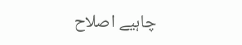چاہیے اصلاح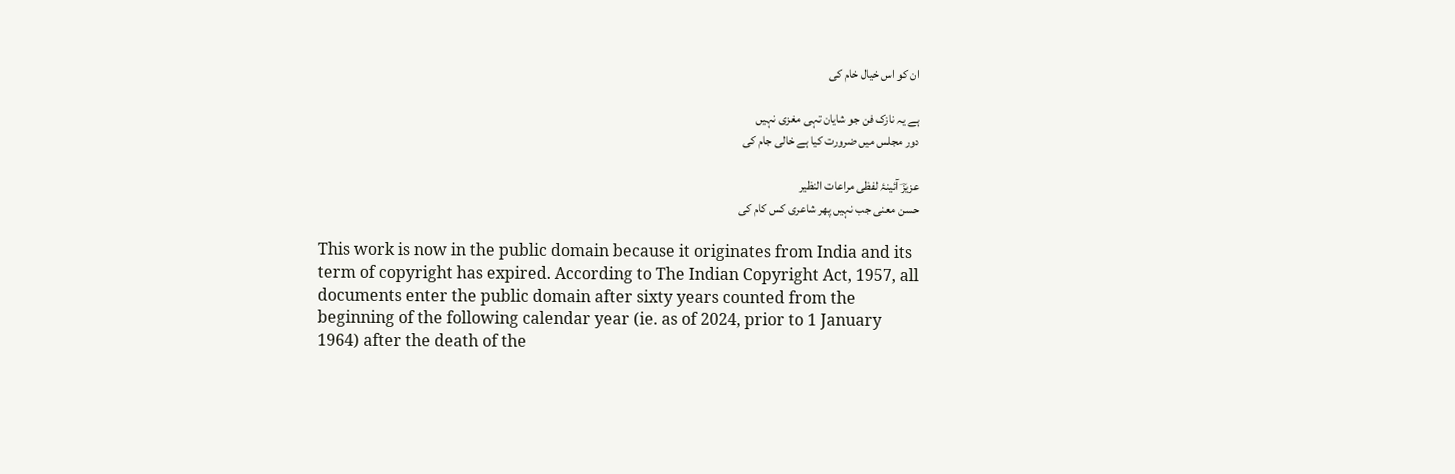ان کو اس خیال خام کی

ہے یہ نازک فن جو شایان تہی مغزی نہیں
دور مجلس میں ضرورت کیا ہے خالی جام کی

عزیزؔ آئینۂ لفظی مراعات النظیر
حسن معنی جب نہیں پھر شاعری کس کام کی

This work is now in the public domain because it originates from India and its term of copyright has expired. According to The Indian Copyright Act, 1957, all documents enter the public domain after sixty years counted from the beginning of the following calendar year (ie. as of 2024, prior to 1 January 1964) after the death of the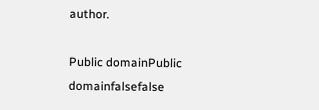author.

Public domainPublic domainfalsefalse